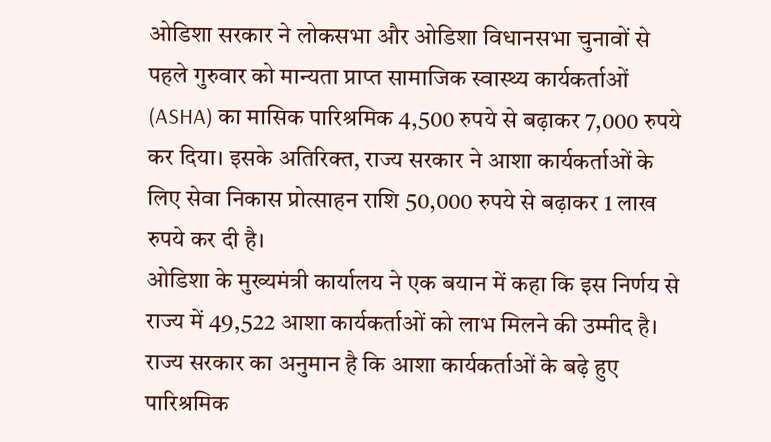ओडिशा सरकार ने लोकसभा और ओडिशा विधानसभा चुनावों से पहले गुरुवार को मान्यता प्राप्त सामाजिक स्वास्थ्य कार्यकर्ताओं (ASHA) का मासिक पारिश्रमिक 4,500 रुपये से बढ़ाकर 7,000 रुपये कर दिया। इसके अतिरिक्त, राज्य सरकार ने आशा कार्यकर्ताओं के लिए सेवा निकास प्रोत्साहन राशि 50,000 रुपये से बढ़ाकर 1 लाख रुपये कर दी है।
ओडिशा के मुख्यमंत्री कार्यालय ने एक बयान में कहा कि इस निर्णय से राज्य में 49,522 आशा कार्यकर्ताओं को लाभ मिलने की उम्मीद है। राज्य सरकार का अनुमान है कि आशा कार्यकर्ताओं के बढ़े हुए पारिश्रमिक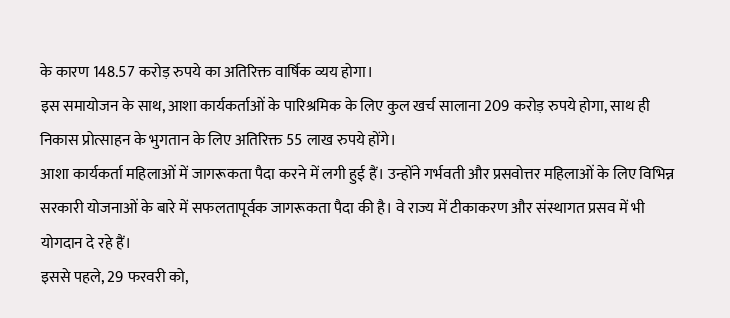के कारण 148.57 करोड़ रुपये का अतिरिक्त वार्षिक व्यय होगा।
इस समायोजन के साथ, आशा कार्यकर्ताओं के पारिश्रमिक के लिए कुल खर्च सालाना 209 करोड़ रुपये होगा, साथ ही निकास प्रोत्साहन के भुगतान के लिए अतिरिक्त 55 लाख रुपये होंगे।
आशा कार्यकर्ता महिलाओं में जागरूकता पैदा करने में लगी हुई हैं। उन्होंने गर्भवती और प्रसवोत्तर महिलाओं के लिए विभिन्न सरकारी योजनाओं के बारे में सफलतापूर्वक जागरूकता पैदा की है। वे राज्य में टीकाकरण और संस्थागत प्रसव में भी योगदान दे रहे हैं।
इससे पहले, 29 फरवरी को,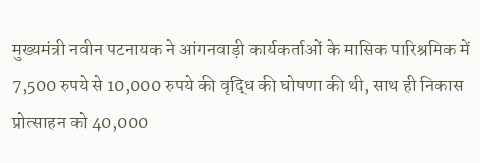मुख्यमंत्री नवीन पटनायक ने आंगनवाड़ी कार्यकर्ताओं के मासिक पारिश्रमिक में 7,500 रुपये से 10,000 रुपये की वृद्धि की घोषणा की थी, साथ ही निकास प्रोत्साहन को 40,000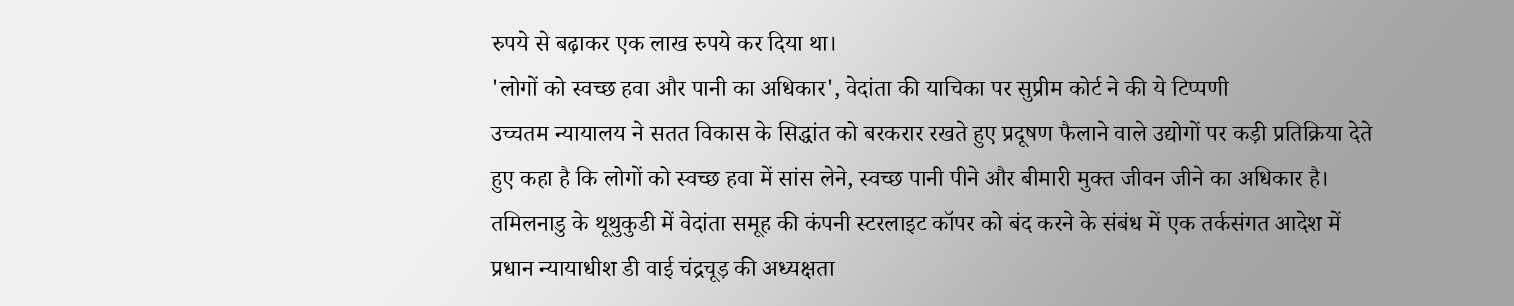रुपये से बढ़ाकर एक लाख रुपये कर दिया था।
'लोगों को स्वच्छ हवा और पानी का अधिकार', वेदांता की याचिका पर सुप्रीम कोर्ट ने की ये टिप्पणी
उच्चतम न्यायालय ने सतत विकास के सिद्धांत को बरकरार रखते हुए प्रदूषण फैलाने वाले उद्योगों पर कड़ी प्रतिक्रिया देते हुए कहा है कि लोगों को स्वच्छ हवा में सांस लेने, स्वच्छ पानी पीने और बीमारी मुक्त जीवन जीने का अधिकार है।
तमिलनाडु के थूथुकुडी में वेदांता समूह की कंपनी स्टरलाइट कॉपर को बंद करने के संबंध में एक तर्कसंगत आदेश में प्रधान न्यायाधीश डी वाई चंद्रचूड़ की अध्यक्षता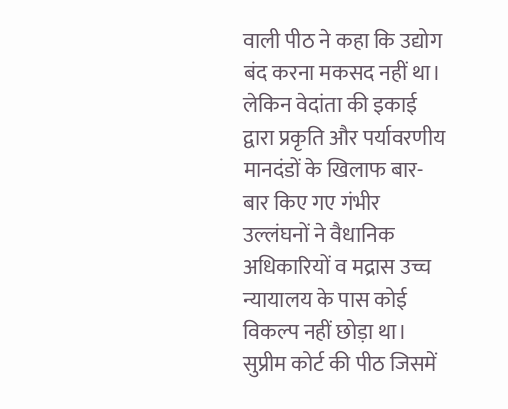वाली पीठ ने कहा कि उद्योग बंद करना मकसद नहीं था।
लेकिन वेदांता की इकाई द्वारा प्रकृति और पर्यावरणीय मानदंडों के खिलाफ बार-बार किए गए गंभीर उल्लंघनों ने वैधानिक अधिकारियों व मद्रास उच्च न्यायालय के पास कोई विकल्प नहीं छोड़ा था। सुप्रीम कोर्ट की पीठ जिसमें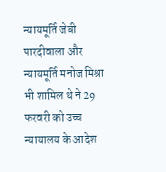न्यायमूर्ति जेबी पारदीवाला और न्यायमूर्ति मनोज मिश्रा भी शामिल थे ने 29 फरवरी को उच्च न्यायालय के आदेश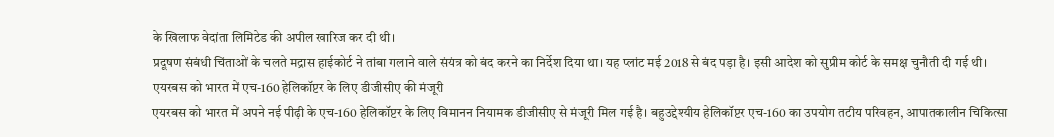के खिलाफ वेदांता लिमिटेड की अपील खारिज कर दी थी।
प्रदूषण संबंधी चिंताओं के चलते मद्रास हाईकोर्ट ने तांबा गलाने वाले संयंत्र को बंद करने का निर्देश दिया था। यह प्लांट मई 2018 से बंद पड़ा है। इसी आदेश को सुप्रीम कोर्ट के समक्ष चुनौती दी गई थी।
एयरबस को भारत में एच-160 हेलिकॉप्टर के लिए डीजीसीए की मंजूरी
एयरबस को भारत में अपने नई पीढ़ी के एच-160 हेलिकॉप्टर के लिए विमानन नियामक डीजीसीए से मंजूरी मिल गई है। बहुउद्देश्यीय हेलिकॉप्टर एच-160 का उपयोग तटीय परिवहन, आपातकालीन चिकित्सा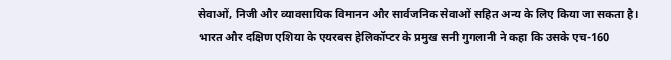सेवाओं, निजी और व्यावसायिक विमानन और सार्वजनिक सेवाओं सहित अन्य के लिए किया जा सकता है।
भारत और दक्षिण एशिया के एयरबस हेलिकॉप्टर के प्रमुख सनी गुगलानी ने कहा कि उसके एच-160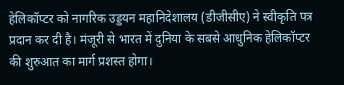हेलिकॉप्टर को नागरिक उड्डयन महानिदेशालय (डीजीसीए) ने स्वीकृति पत्र प्रदान कर दी है। मंजूरी से भारत में दुनिया के सबसे आधुनिक हेलिकॉप्टर की शुरुआत का मार्ग प्रशस्त होगा।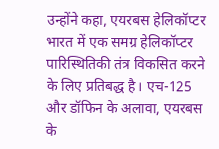उन्होंने कहा, एयरबस हेलिकॉप्टर भारत में एक समग्र हेलिकॉप्टर पारिस्थितिकी तंत्र विकसित करने के लिए प्रतिबद्ध है। एच-125 और डॉफिन के अलावा, एयरबस के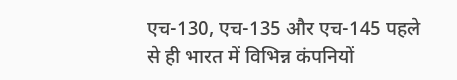एच-130, एच-135 और एच-145 पहले से ही भारत में विभिन्न कंपनियों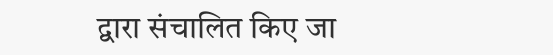द्वारा संचालित किए जा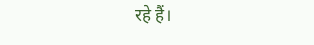रहे हैं।